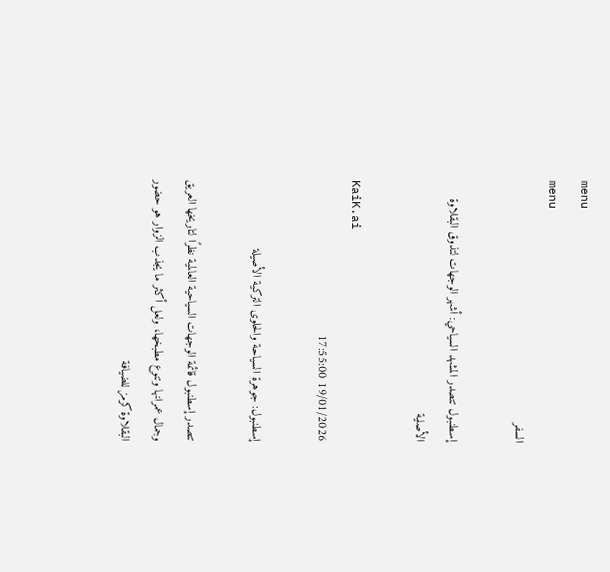menu
menu
السفر

إسطنبول تتصدر المشهد السياحي: أشهر الوجهات لتذوق البقلاوة الأصلية

KaiK.ai
19/01/2026 17:55:00

إسطنبول: جوهرة السياحة والحلوى التركية الأصيلة

تتصدر إسطنبول قائمة الوجهات السياحية العالمية نظرًا لتاريخها العريق وجمال عمرانها وتنوع مطبخها، ولعل أكثر ما يجذب الزوار هو حضور البقلاوة كرمز للضيافة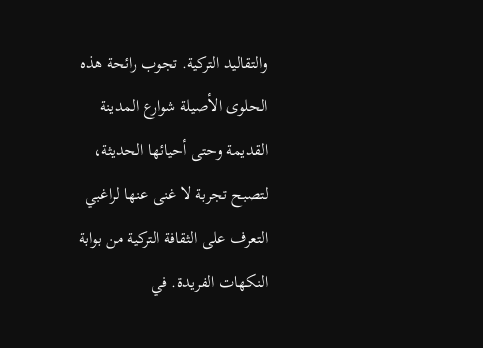والتقاليد التركية. تجوب رائحة هذه الحلوى الأصيلة شوارع المدينة القديمة وحتى أحيائها الحديثة، لتصبح تجربة لا غنى عنها لراغبي التعرف على الثقافة التركية من بوابة النكهات الفريدة. في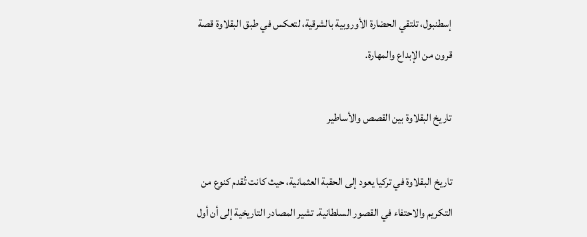إسطنبول، تلتقي الحضارة الأوروبية بالشرقية، لتعكس في طبق البقلاوة قصة قرون من الإبداع والمهارة.

تاريخ البقلاوة بين القصص والأساطير

تاريخ البقلاوة في تركيا يعود إلى الحقبة العثمانية، حيث كانت تُقدم كنوع من التكريم والاحتفاء في القصور السلطانية. تشير المصادر التاريخية إلى أن أول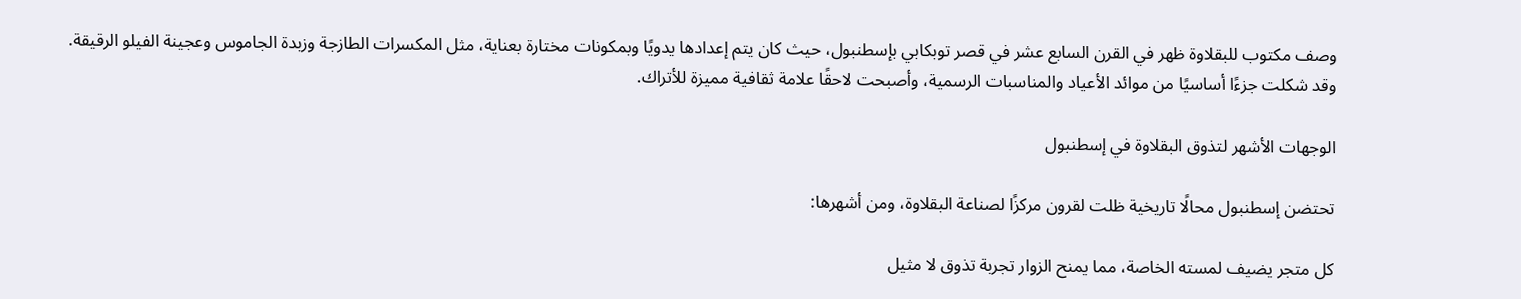وصف مكتوب للبقلاوة ظهر في القرن السابع عشر في قصر توبكابي بإسطنبول، حيث كان يتم إعدادها يدويًا وبمكونات مختارة بعناية، مثل المكسرات الطازجة وزبدة الجاموس وعجينة الفيلو الرقيقة. وقد شكلت جزءًا أساسيًا من موائد الأعياد والمناسبات الرسمية، وأصبحت لاحقًا علامة ثقافية مميزة للأتراك.

الوجهات الأشهر لتذوق البقلاوة في إسطنبول

تحتضن إسطنبول محالًا تاريخية ظلت لقرون مركزًا لصناعة البقلاوة، ومن أشهرها:

كل متجر يضيف لمسته الخاصة، مما يمنح الزوار تجربة تذوق لا مثيل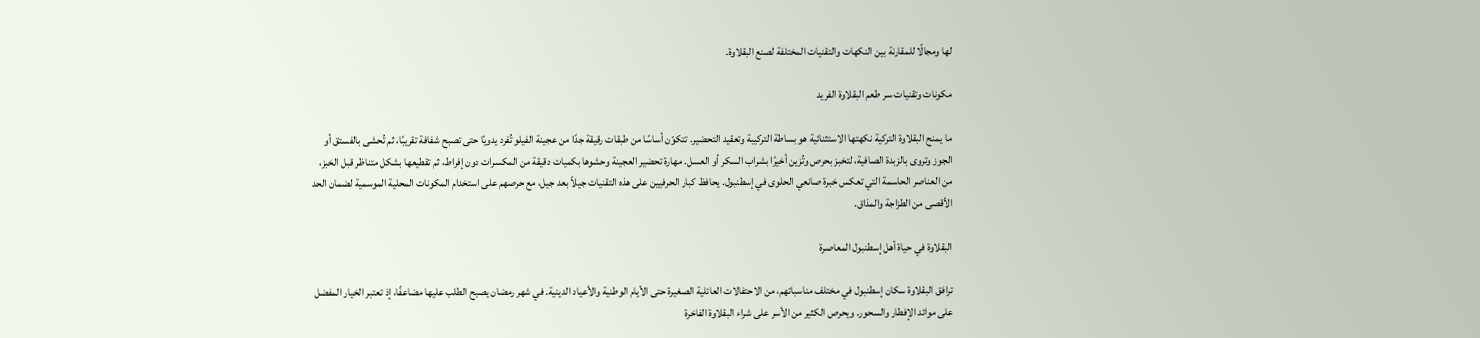لها ومجالًا للمقارنة بين النكهات والتقنيات المختلفة لصنع البقلاوة.

مكونات وتقنيات سر طعم البقلاوة الفريد

ما يمنح البقلاوة التركية نكهتها الاستثنائية هو بساطة التركيبة وتعقيد التحضير. تتكوّن أساسًا من طبقات رقيقة جدًا من عجينة الفيلو تُفرد يدويًا حتى تصبح شفافة تقريبًا، ثم تُحشى بالفستق أو الجوز وتروى بالزبدة الصافية، لتخبز بحرص وتُزين أخيرًا بشراب السكر أو العسل. مهارة تحضير العجينة وحشوها بكميات دقيقة من المكسرات دون إفراط، ثم تقطيعها بشكل متناظر قبل الخبز، من العناصر الحاسمة التي تعكس خبرة صانعي الحلوى في إسطنبول. يحافظ كبار الحرفيين على هذه التقنيات جيلاً بعد جيل، مع حرصهم على استخدام المكونات المحلية الموسمية لضمان الحد الأقصى من الطزاجة والمذاق.

البقلاوة في حياة أهل إسطنبول المعاصرة

ترافق البقلاوة سكان إسطنبول في مختلف مناسباتهم، من الاحتفالات العائلية الصغيرة حتى الأيام الوطنية والأعياد الدينية. في شهر رمضان يصبح الطلب عليها مضاعفًا، إذ تعتبر الخيار المفضل على موائد الإفطار والسحور. ويحرص الكثير من الأسر على شراء البقلاوة الفاخرة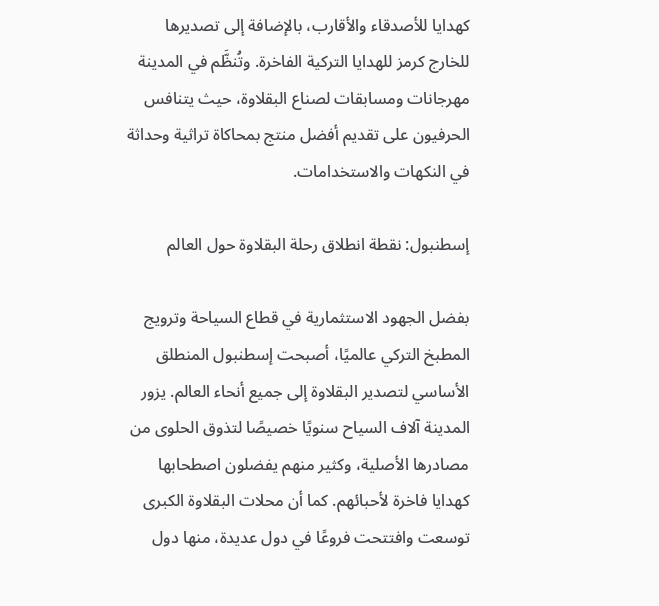كهدايا للأصدقاء والأقارب، بالإضافة إلى تصديرها للخارج كرمز للهدايا التركية الفاخرة. وتُنظَّم في المدينة مهرجانات ومسابقات لصناع البقلاوة، حيث يتنافس الحرفيون على تقديم أفضل منتج بمحاكاة تراثية وحداثة في النكهات والاستخدامات.

إسطنبول: نقطة انطلاق رحلة البقلاوة حول العالم

بفضل الجهود الاستثمارية في قطاع السياحة وترويج المطبخ التركي عالميًا، أصبحت إسطنبول المنطلق الأساسي لتصدير البقلاوة إلى جميع أنحاء العالم. يزور المدينة آلاف السياح سنويًا خصيصًا لتذوق الحلوى من مصادرها الأصلية، وكثير منهم يفضلون اصطحابها كهدايا فاخرة لأحبائهم. كما أن محلات البقلاوة الكبرى توسعت وافتتحت فروعًا في دول عديدة، منها دول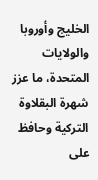الخليج وأوروبا والولايات المتحدة، ما عزز شهرة البقلاوة التركية وحافظ على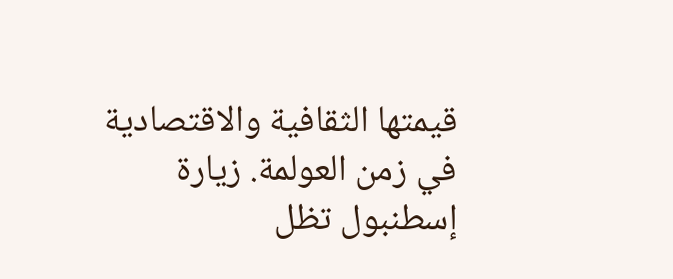قيمتها الثقافية والاقتصادية في زمن العولمة. زيارة إسطنبول تظل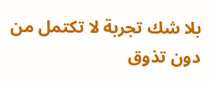بلا شك تجربة لا تكتمل من دون تذوق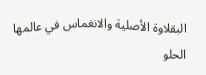البقلاوة الأصلية والانغماس في عالمها الحلو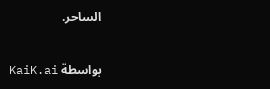الساحر.

بواسطة KaiK.ai